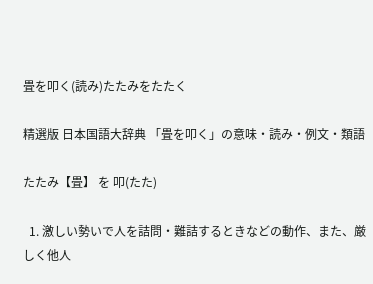畳を叩く(読み)たたみをたたく

精選版 日本国語大辞典 「畳を叩く」の意味・読み・例文・類語

たたみ【畳】 を 叩(たた)

  1. 激しい勢いで人を詰問・難詰するときなどの動作、また、厳しく他人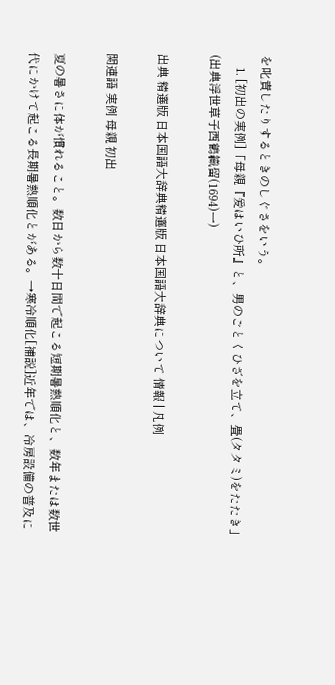を叱責したりするときのしぐさをいう。
    1. [初出の実例]「母親『爰はいひ所』と、男のごとくひざを立て、畳(タタミ)をたたき」(出典浮世草子西鶴織留(1694)一)

出典 精選版 日本国語大辞典精選版 日本国語大辞典について 情報 | 凡例

関連語 実例 母親 初出

夏の暑さに体が慣れること。数日から数十日間で起こる短期暑熱順化と、数年または数世代にかけて起こる長期暑熱順化とがある。→寒冷順化[補説]近年では、冷房設備の普及に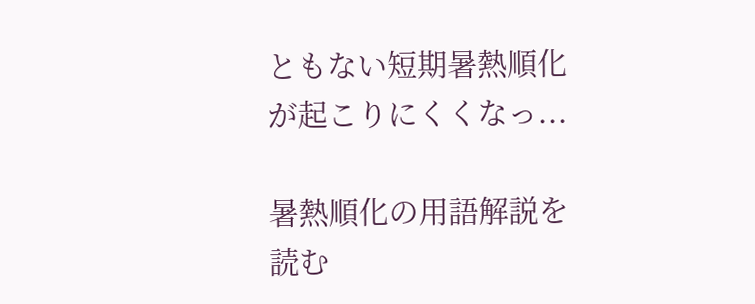ともない短期暑熱順化が起こりにくくなっ...

暑熱順化の用語解説を読む